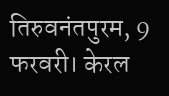तिरुवनंतपुरम, 9 फरवरी। केरल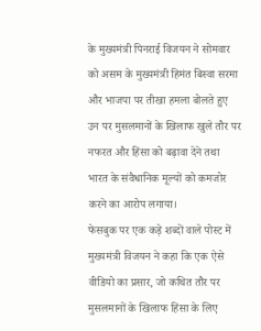के मुख्यमंत्री पिनराई विजयन ने सोमवार को असम के मुख्यमंत्री हिमंत बिस्वा सरमा और भाजपा पर तीखा हमला बोलते हुए उन पर मुसलमानों के खिलाफ खुले तौर पर नफरत और हिंसा को बढ़ावा देने तथा भारत के संवैधानिक मूल्यों को कमजोर करने का आरोप लगाया।
फेसबुक पर एक कड़े शब्दों वाले पोस्ट में मुख्यमंत्री विजयन ने कहा कि एक ऐसे वीडियो का प्रसार, जो कथित तौर पर मुसलमानों के खिलाफ हिंसा के लिए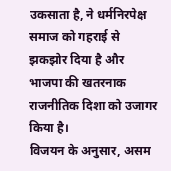उकसाता है, ने धर्मनिरपेक्ष समाज को गहराई से झकझोर दिया है और भाजपा की खतरनाक राजनीतिक दिशा को उजागर किया है।
विजयन के अनुसार, असम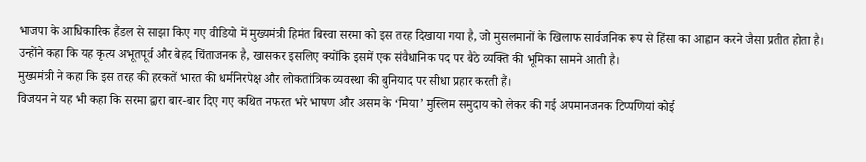भाजपा के आधिकारिक हैंडल से साझा किए गए वीडियो में मुख्यमंत्री हिमंत बिस्वा सरमा को इस तरह दिखाया गया है, जो मुसलमानों के खिलाफ सार्वजनिक रूप से हिंसा का आह्वान करने जैसा प्रतीत होता है।
उन्होंने कहा कि यह कृत्य अभूतपूर्व और बेहद चिंताजनक है, खासकर इसलिए क्योंकि इसमें एक संवैधानिक पद पर बैठे व्यक्ति की भूमिका सामने आती है।
मुख्यमंत्री ने कहा कि इस तरह की हरकतें भारत की धर्मनिरपेक्ष और लोकतांत्रिक व्यवस्था की बुनियाद पर सीधा प्रहार करती हैं।
विजयन ने यह भी कहा कि सरमा द्वारा बार-बार दिए गए कथित नफरत भरे भाषण और असम के ‘मिया’ मुस्लिम समुदाय को लेकर की गई अपमानजनक टिप्पणियां कोई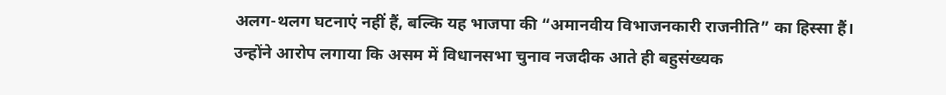अलग-थलग घटनाएं नहीं हैं, बल्कि यह भाजपा की “अमानवीय विभाजनकारी राजनीति” का हिस्सा हैं।
उन्होंने आरोप लगाया कि असम में विधानसभा चुनाव नजदीक आते ही बहुसंख्यक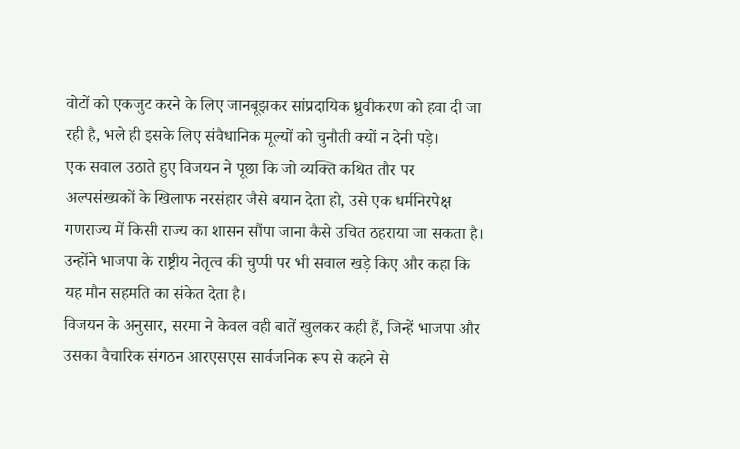वोटों को एकजुट करने के लिए जानबूझकर सांप्रदायिक ध्रुवीकरण को हवा दी जा रही है, भले ही इसके लिए संवैधानिक मूल्यों को चुनौती क्यों न देनी पड़े।
एक सवाल उठाते हुए विजयन ने पूछा कि जो व्यक्ति कथित तौर पर अल्पसंख्यकों के खिलाफ नरसंहार जैसे बयान देता हो, उसे एक धर्मनिरपेक्ष गणराज्य में किसी राज्य का शासन सौंपा जाना कैसे उचित ठहराया जा सकता है।
उन्होंने भाजपा के राष्ट्रीय नेतृत्व की चुप्पी पर भी सवाल खड़े किए और कहा कि यह मौन सहमति का संकेत देता है।
विजयन के अनुसार, सरमा ने केवल वही बातें खुलकर कही हैं, जिन्हें भाजपा और उसका वैचारिक संगठन आरएसएस सार्वजनिक रूप से कहने से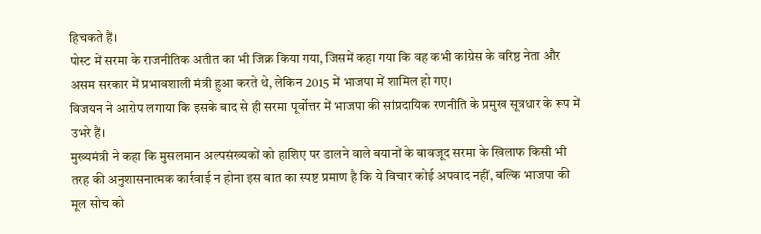हिचकते हैं।
पोस्ट में सरमा के राजनीतिक अतीत का भी जिक्र किया गया, जिसमें कहा गया कि वह कभी कांग्रेस के वरिष्ठ नेता और असम सरकार में प्रभावशाली मंत्री हुआ करते थे, लेकिन 2015 में भाजपा में शामिल हो गए।
विजयन ने आरोप लगाया कि इसके बाद से ही सरमा पूर्वोत्तर में भाजपा की सांप्रदायिक रणनीति के प्रमुख सूत्रधार के रूप में उभरे हैं।
मुख्यमंत्री ने कहा कि मुसलमान अल्पसंख्यकों को हाशिए पर डालने वाले बयानों के बावजूद सरमा के खिलाफ किसी भी तरह की अनुशासनात्मक कार्रवाई न होना इस बात का स्पष्ट प्रमाण है कि ये विचार कोई अपवाद नहीं, बल्कि भाजपा की मूल सोच को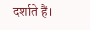दर्शाते हैं।